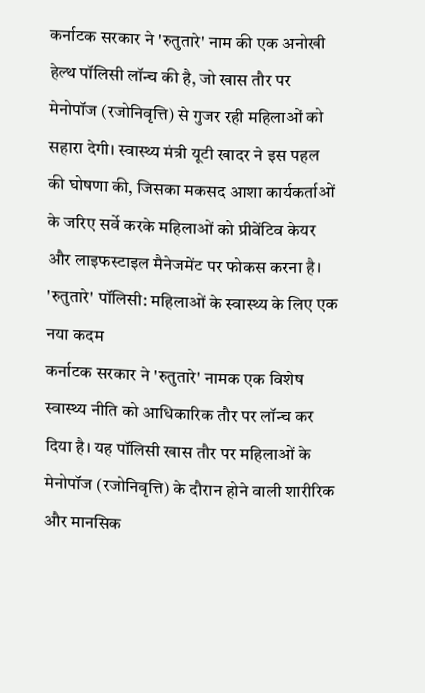कर्नाटक सरकार ने 'रुतुतारे' नाम की एक अनोखी हेल्थ पॉलिसी लॉन्च की है, जो खास तौर पर मेनोपॉज (रजोनिवृत्ति) से गुजर रही महिलाओं को सहारा देगी। स्वास्थ्य मंत्री यूटी खादर ने इस पहल की घोषणा की, जिसका मकसद आशा कार्यकर्ताओं के जरिए सर्वे करके महिलाओं को प्रीवेंटिव केयर और लाइफस्टाइल मैनेजमेंट पर फोकस करना है।
'रुतुतारे' पॉलिसी: महिलाओं के स्वास्थ्य के लिए एक नया कदम
कर्नाटक सरकार ने 'रुतुतारे' नामक एक विशेष स्वास्थ्य नीति को आधिकारिक तौर पर लॉन्च कर दिया है। यह पॉलिसी खास तौर पर महिलाओं के मेनोपॉज (रजोनिवृत्ति) के दौरान होने वाली शारीरिक और मानसिक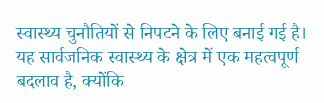स्वास्थ्य चुनौतियों से निपटने के लिए बनाई गई है। यह सार्वजनिक स्वास्थ्य के क्षेत्र में एक महत्वपूर्ण बदलाव है, क्योंकि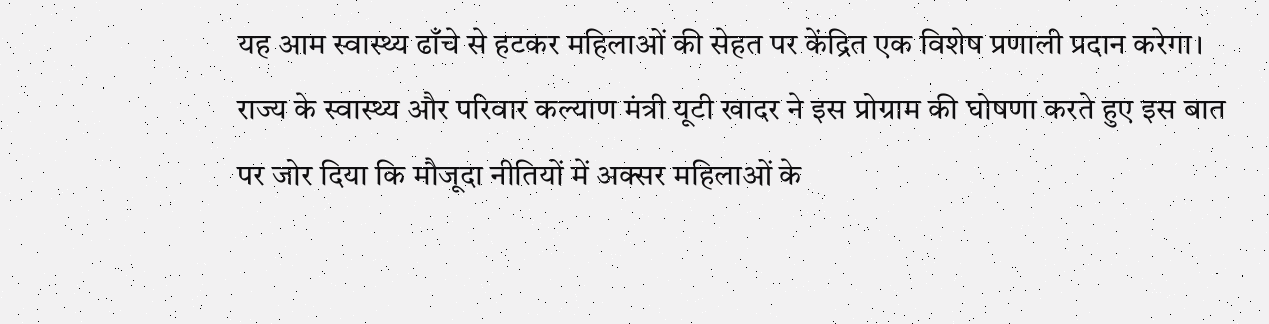यह आम स्वास्थ्य ढाँचे से हटकर महिलाओं की सेहत पर केंद्रित एक विशेष प्रणाली प्रदान करेगा। राज्य के स्वास्थ्य और परिवार कल्याण मंत्री यूटी खादर ने इस प्रोग्राम की घोषणा करते हुए इस बात पर जोर दिया कि मौजूदा नीतियों में अक्सर महिलाओं के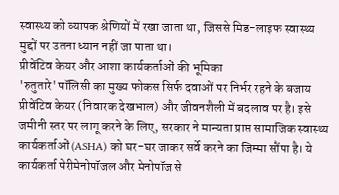स्वास्थ्य को व्यापक श्रेणियों में रखा जाता था, जिससे मिड-लाइफ स्वास्थ्य मुद्दों पर उतना ध्यान नहीं जा पाता था।
प्रीवेंटिव केयर और आशा कार्यकर्ताओं की भूमिका
'रुतुतारे' पॉलिसी का मुख्य फोकस सिर्फ दवाओं पर निर्भर रहने के बजाय प्रीवेंटिव केयर (निवारक देखभाल) और जीवनशैली में बदलाव पर है। इसे जमीनी स्तर पर लागू करने के लिए, सरकार ने मान्यता प्राप्त सामाजिक स्वास्थ्य कार्यकर्ताओं (ASHA) को घर-घर जाकर सर्वे करने का जिम्मा सौंपा है। ये कार्यकर्ता पेरीमेनोपॉजल और मेनोपॉज से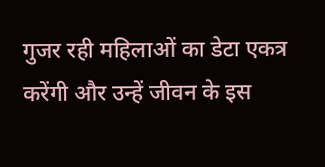गुजर रही महिलाओं का डेटा एकत्र करेंगी और उन्हें जीवन के इस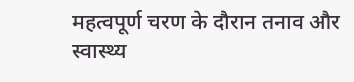महत्वपूर्ण चरण के दौरान तनाव और स्वास्थ्य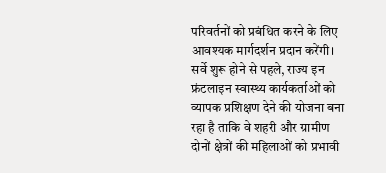परिवर्तनों को प्रबंधित करने के लिए आवश्यक मार्गदर्शन प्रदान करेंगी। सर्वे शुरू होने से पहले, राज्य इन फ्रंटलाइन स्वास्थ्य कार्यकर्ताओं को व्यापक प्रशिक्षण देने की योजना बना रहा है ताकि वे शहरी और ग्रामीण दोनों क्षेत्रों की महिलाओं को प्रभावी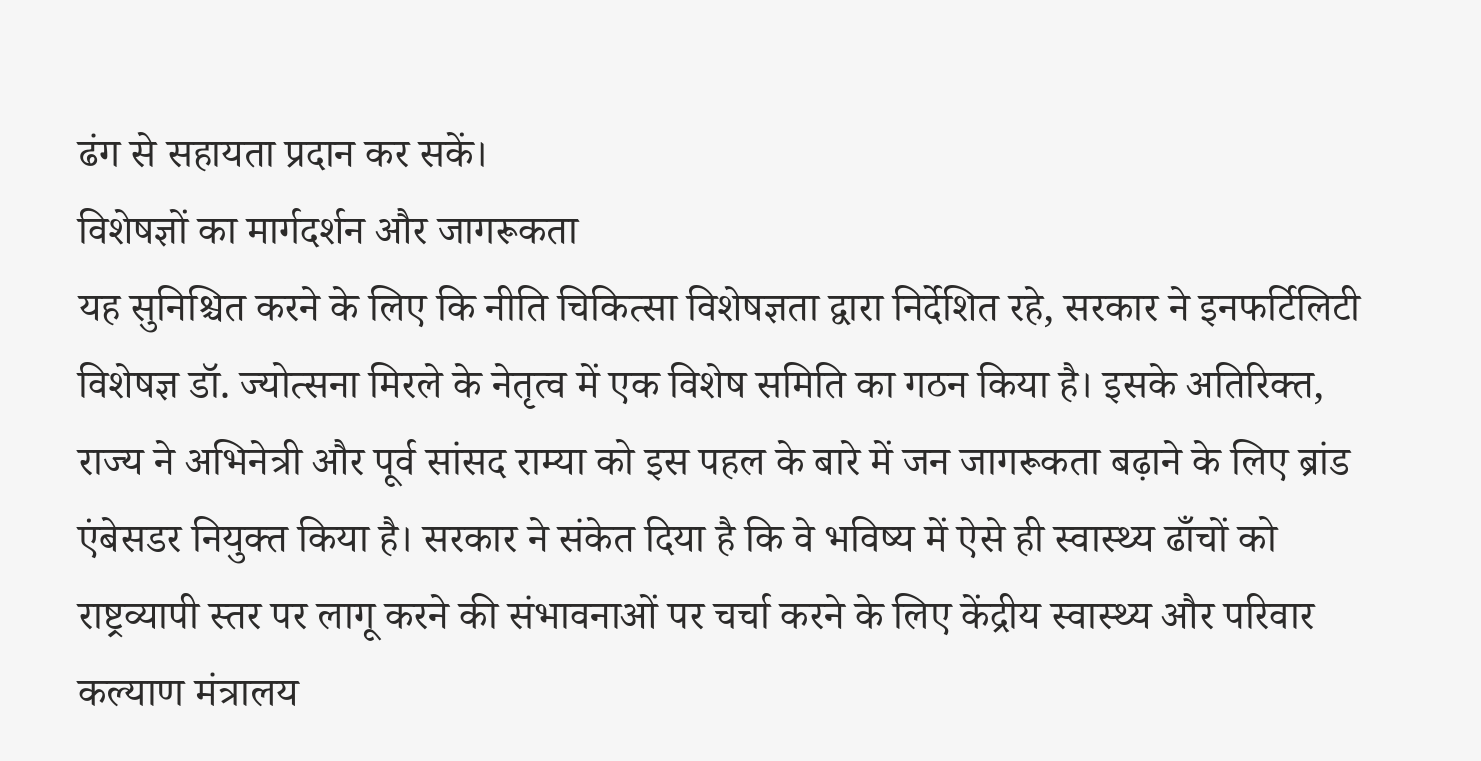ढंग से सहायता प्रदान कर सकें।
विशेषज्ञों का मार्गदर्शन और जागरूकता
यह सुनिश्चित करने के लिए कि नीति चिकित्सा विशेषज्ञता द्वारा निर्देशित रहे, सरकार ने इनफर्टिलिटी विशेषज्ञ डॉ. ज्योत्सना मिरले के नेतृत्व में एक विशेष समिति का गठन किया है। इसके अतिरिक्त, राज्य ने अभिनेत्री और पूर्व सांसद राम्या को इस पहल के बारे में जन जागरूकता बढ़ाने के लिए ब्रांड एंबेसडर नियुक्त किया है। सरकार ने संकेत दिया है कि वे भविष्य में ऐसे ही स्वास्थ्य ढाँचों को राष्ट्रव्यापी स्तर पर लागू करने की संभावनाओं पर चर्चा करने के लिए केंद्रीय स्वास्थ्य और परिवार कल्याण मंत्रालय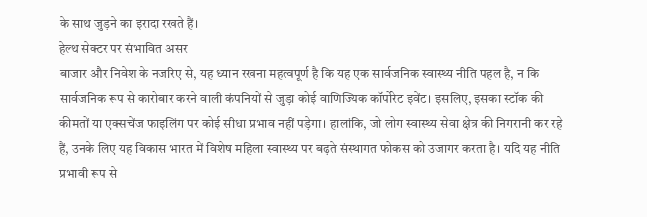के साथ जुड़ने का इरादा रखते हैं।
हेल्थ सेक्टर पर संभावित असर
बाजार और निवेश के नजरिए से, यह ध्यान रखना महत्वपूर्ण है कि यह एक सार्वजनिक स्वास्थ्य नीति पहल है, न कि सार्वजनिक रूप से कारोबार करने वाली कंपनियों से जुड़ा कोई वाणिज्यिक कॉर्पोरेट इवेंट। इसलिए, इसका स्टॉक की कीमतों या एक्सचेंज फाइलिंग पर कोई सीधा प्रभाव नहीं पड़ेगा। हालांकि, जो लोग स्वास्थ्य सेवा क्षेत्र की निगरानी कर रहे हैं, उनके लिए यह विकास भारत में विशेष महिला स्वास्थ्य पर बढ़ते संस्थागत फोकस को उजागर करता है। यदि यह नीति प्रभावी रूप से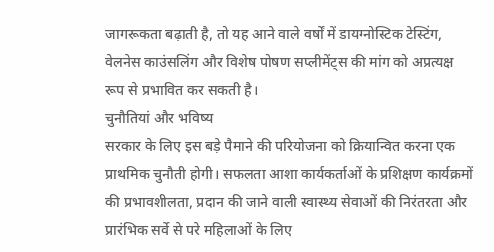जागरूकता बढ़ाती है, तो यह आने वाले वर्षों में डायग्नोस्टिक टेस्टिंग, वेलनेस काउंसलिंग और विशेष पोषण सप्लीमेंट्स की मांग को अप्रत्यक्ष रूप से प्रभावित कर सकती है।
चुनौतियां और भविष्य
सरकार के लिए इस बड़े पैमाने की परियोजना को क्रियान्वित करना एक प्राथमिक चुनौती होगी। सफलता आशा कार्यकर्ताओं के प्रशिक्षण कार्यक्रमों की प्रभावशीलता, प्रदान की जाने वाली स्वास्थ्य सेवाओं की निरंतरता और प्रारंभिक सर्वे से परे महिलाओं के लिए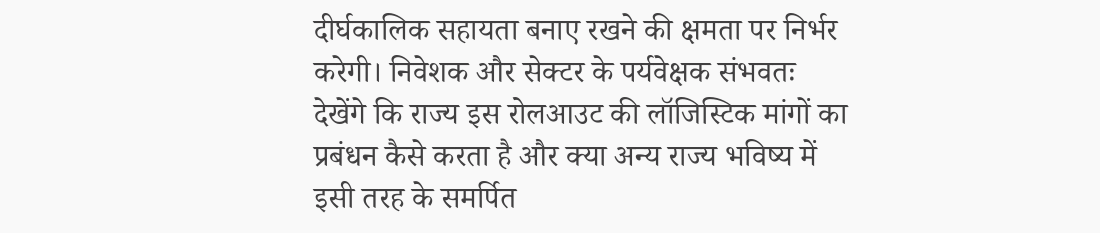दीर्घकालिक सहायता बनाए रखने की क्षमता पर निर्भर करेगी। निवेशक और सेक्टर के पर्यवेक्षक संभवतः देखेंगे कि राज्य इस रोलआउट की लॉजिस्टिक मांगों का प्रबंधन कैसे करता है और क्या अन्य राज्य भविष्य में इसी तरह के समर्पित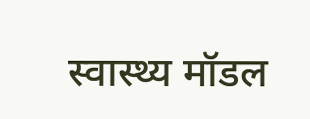स्वास्थ्य मॉडल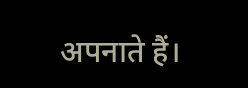अपनाते हैं।